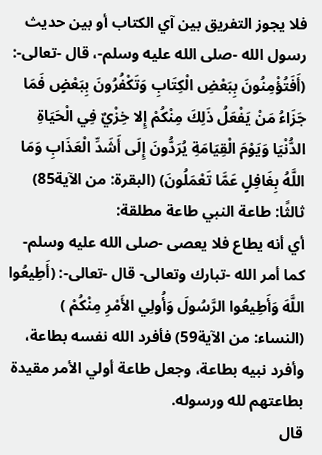فلا يجوز التفريق بين آي الكتاب أو بين حديث رسول الله -صلى الله عليه وسلم-، قال -تعالى-: (أَفَتُؤْمِنُونَ بِبَعْضِ الْكِتَابِ وَتَكْفُرُونَ بِبَعْضٍ فَمَا جَزَاءُ مَنْ يَفْعَلُ ذَلِكَ مِنْكُمْ إِلا خِزْيٌ فِي الْحَيَاةِ الدُّنْيَا وَيَوْمَ الْقِيَامَةِ يُرَدُّونَ إِلَى أَشَدِّ الْعَذَابِ وَمَا اللَّهُ بِغَافِلٍ عَمَّا تَعْمَلُونَ) (البقرة: من الآية85)
ثالثًا: طاعة النبي طاعة مطلقة:
أي أنه يطاع فلا يعصى -صلى الله عليه وسلم- كما أمر الله -تبارك وتعالى- قال -تعالى-: (أَطِيعُوا اللَّهَ وَأَطِيعُوا الرَّسُولَ وَأُولِي الأَمْرِ مِنْكُمْ ) (النساء: من الآية59) فأفرد الله نفسه بطاعة، وأفرد نبيه بطاعة، وجعل طاعة أولي الأمر مقيدة بطاعتهم لله ورسوله.
قال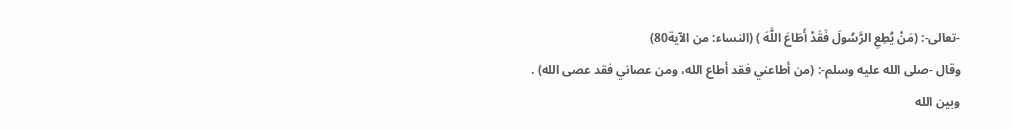-تعالى-: (مَنْ يُطِعِ الرَّسُولَ فَقَدْ أَطَاعَ اللَّهَ ) (النساء: من الآية80)
وقال -صلى الله عليه وسلم-: (من أطاعني فقد أطاع الله، ومن عصاني فقد عصى الله) .
وبين الله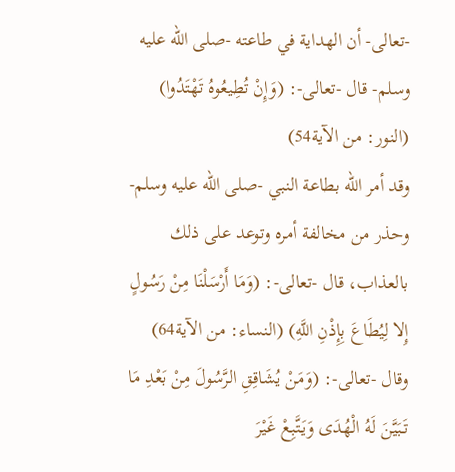-تعالى- أن الهداية في طاعته -صلى الله عليه وسلم- قال -تعالى-: (وَإِنْ تُطِيعُوهُ تَهْتَدُوا) (النور: من الآية54)
وقد أمر الله بطاعة النبي -صلى الله عليه وسلم- وحذر من مخالفة أمره وتوعد على ذلك بالعذاب، قال -تعالى-: (وَمَا أَرْسَلْنَا مِنْ رَسُولٍ إِلا لِيُطَاعَ بِإِذْنِ اللَّهِ) (النساء: من الآية64)
وقال -تعالى-: (وَمَنْ يُشَاقِقِ الرَّسُولَ مِنْ بَعْدِ مَا تَبَيَّنَ لَهُ الْهُدَى وَيَتَّبِعْ غَيْرَ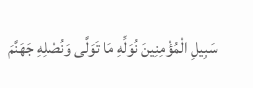سَبِيلِ الْمُؤْمِنِينَ نُوَلِّهِ مَا تَوَلَّى وَنُصْلِهِ جَهَنَّمَ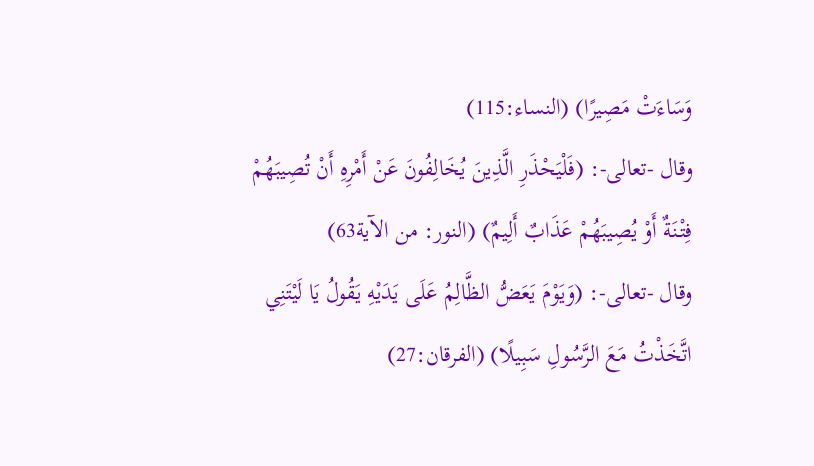وَسَاءَتْ مَصِيرًا) (النساء:115)
وقال -تعالى-: (فَلْيَحْذَرِ الَّذِينَ يُخَالِفُونَ عَنْ أَمْرِهِ أَنْ تُصِيبَهُمْ فِتْنَةٌ أَوْ يُصِيبَهُمْ عَذَابٌ أَلِيمٌ) (النور: من الآية63)
وقال -تعالى-: (وَيَوْمَ يَعَضُّ الظَّالِمُ عَلَى يَدَيْهِ يَقُولُ يَا لَيْتَنِي اتَّخَذْتُ مَعَ الرَّسُولِ سَبِيلًا) (الفرقان:27)